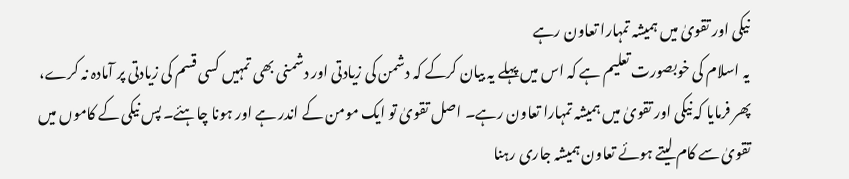نیکی اور تقویٰ میں ہمیشہ تمہارا تعاون رہے
یہ اسلام کی خوبصورت تعلیم ہے کہ اس میں پہلے یہ بیان کرکے کہ دشمن کی زیادتی اور دشمنی بھی تمہیں کسی قسم کی زیادتی پر آمادہ نہ کرے، پھر فرمایا کہ نیکی اور تقویٰ میں ہمیشہ تمہارا تعاون رہے۔ اصل تقویٰ تو ایک مومن کے اندر ہے اور ہونا چاہئے۔ پس نیکی کے کاموں میں تقویٰ سے کام لیتے ہوئے تعاون ہمیشہ جاری رہنا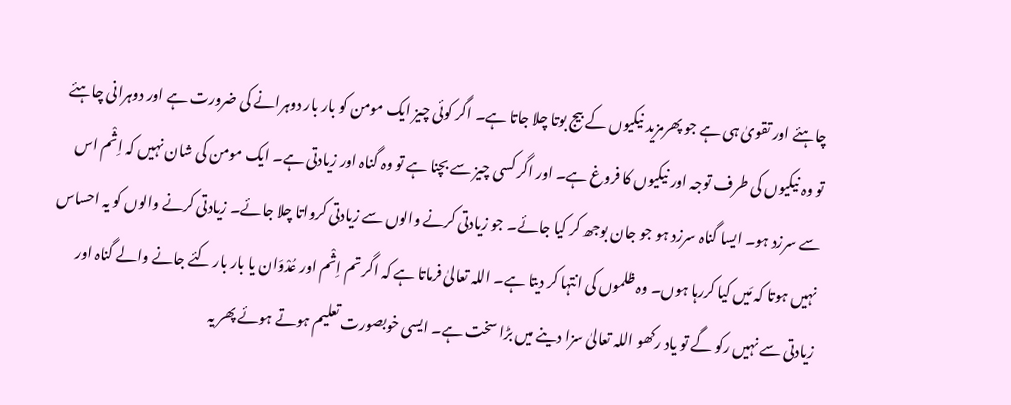چاہئے اور تقویٰ ہی ہے جو پھرمزید نیکیوں کے بیج بوتا چلا جاتا ہے۔ اگر کوئی چیز ایک مومن کو بار بار دوہرانے کی ضرورت ہے اور دوہرانی چاہئے تو وہ نیکیوں کی طرف توجہ اور نیکیوں کا فروغ ہے۔ اور اگر کسی چیز سے بچنا ہے تو وہ گناہ اور زیادتی ہے۔ ایک مومن کی شان نہیں کہ اِثْم اس سے سرزد ہو۔ ایسا گناہ سرزد ہو جو جان بوجھ کر کیا جائے۔ جو زیادتی کرنے والوں سے زیادتی کرواتا چلا جائے۔ زیادتی کرنے والوں کو یہ احساس نہیں ہوتا کہ مَیں کیا کررہا ہوں۔ وہ ظلموں کی انتہا کر دیتا ہے۔ اللہ تعالیٰ فرماتا ہے کہ اگر تم اِثْم اور عُدْوَان یا بار بار کئے جانے والے گناہ اور زیادتی سے نہیں رکو گے تو یاد رکھو اللہ تعالیٰ سزا دینے میں بڑا سخت ہے۔ ایسی خوبصورت تعلیم ہوتے ہوئے پھر یہ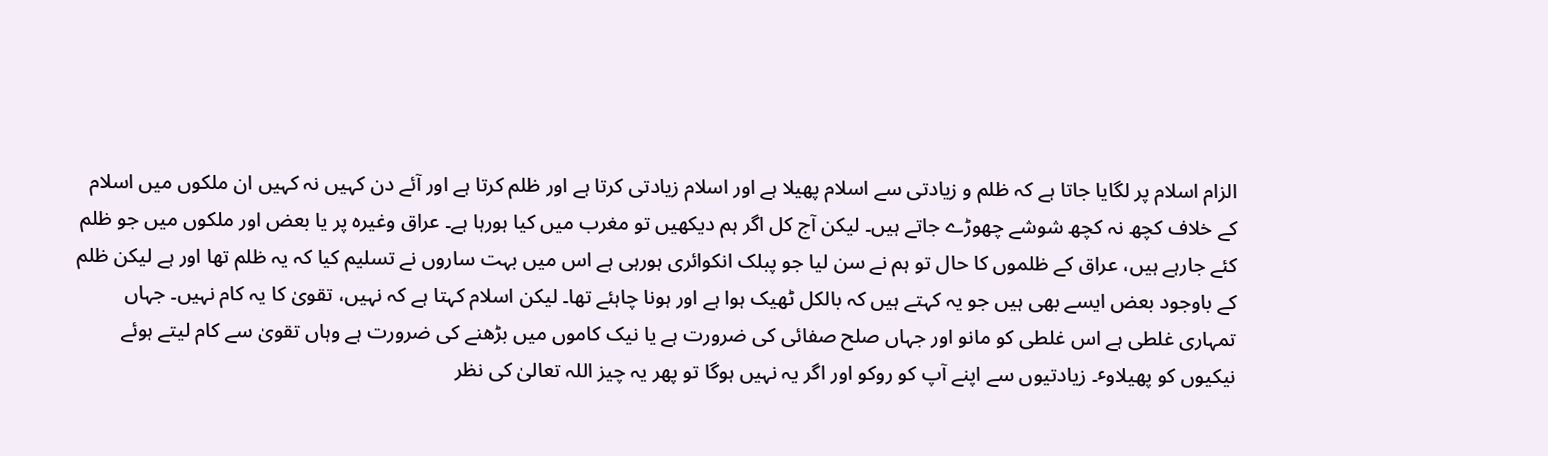الزام اسلام پر لگایا جاتا ہے کہ ظلم و زیادتی سے اسلام پھیلا ہے اور اسلام زیادتی کرتا ہے اور ظلم کرتا ہے اور آئے دن کہیں نہ کہیں ان ملکوں میں اسلام کے خلاف کچھ نہ کچھ شوشے چھوڑے جاتے ہیں۔ لیکن آج کل اگر ہم دیکھیں تو مغرب میں کیا ہورہا ہے۔ عراق وغیرہ پر یا بعض اور ملکوں میں جو ظلم کئے جارہے ہیں، عراق کے ظلموں کا حال تو ہم نے سن لیا جو پبلک انکوائری ہورہی ہے اس میں بہت ساروں نے تسلیم کیا کہ یہ ظلم تھا اور ہے لیکن ظلم کے باوجود بعض ایسے بھی ہیں جو یہ کہتے ہیں کہ بالکل ٹھیک ہوا ہے اور ہونا چاہئے تھا۔ لیکن اسلام کہتا ہے کہ نہیں، تقویٰ کا یہ کام نہیں۔ جہاں تمہاری غلطی ہے اس غلطی کو مانو اور جہاں صلح صفائی کی ضرورت ہے یا نیک کاموں میں بڑھنے کی ضرورت ہے وہاں تقویٰ سے کام لیتے ہوئے نیکیوں کو پھیلاوٴ۔ زیادتیوں سے اپنے آپ کو روکو اور اگر یہ نہیں ہوگا تو پھر یہ چیز اللہ تعالیٰ کی نظر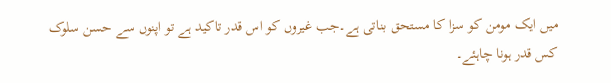میں ایک مومن کو سزا کا مستحق بناتی ہے۔جب غیروں کو اس قدر تاکید ہے تو اپنوں سے حسن سلوک کس قدر ہونا چاہئے۔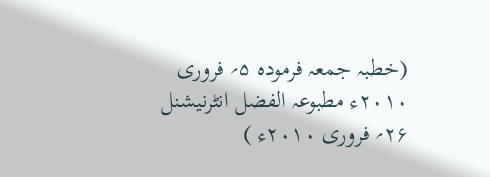(خطبہ جمعہ فرمودہ ۵؍ فروری ۲۰۱۰ء مطبوعہ الفضل انٹرنیشنل ۲۶؍ فروری ۲۰۱۰ء )